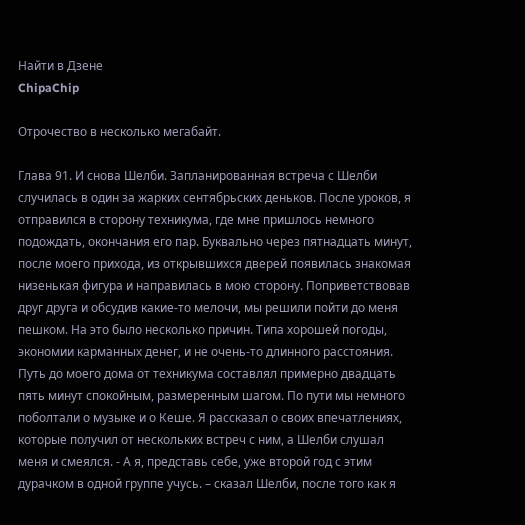Найти в Дзене
ChipaChip

Отрочество в несколько мегабайт.

Глава 91. И снова Шелби. Запланированная встреча с Шелби случилась в один за жарких сентябрьских деньков. После уроков, я отправился в сторону техникума, где мне пришлось немного подождать, окончания его пар. Буквально через пятнадцать минут, после моего прихода, из открывшихся дверей появилась знакомая низенькая фигура и направилась в мою сторону. Поприветствовав друг друга и обсудив какие-то мелочи, мы решили пойти до меня пешком. На это было несколько причин. Типа хорошей погоды, экономии карманных денег, и не очень-то длинного расстояния. Путь до моего дома от техникума составлял примерно двадцать пять минут спокойным, размеренным шагом. По пути мы немного поболтали о музыке и о Кеше. Я рассказал о своих впечатлениях, которые получил от нескольких встреч с ним, а Шелби слушал меня и смеялся. - А я, представь себе, уже второй год с этим дурачком в одной группе учусь. – сказал Шелби, после того как я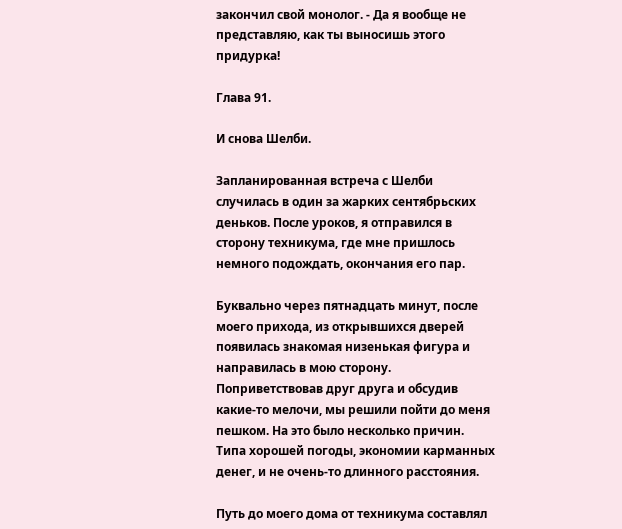закончил свой монолог. - Да я вообще не представляю, как ты выносишь этого придурка!

Глава 91.

И снова Шелби.

Запланированная встреча с Шелби случилась в один за жарких сентябрьских деньков. После уроков, я отправился в сторону техникума, где мне пришлось немного подождать, окончания его пар.

Буквально через пятнадцать минут, после моего прихода, из открывшихся дверей появилась знакомая низенькая фигура и направилась в мою сторону. Поприветствовав друг друга и обсудив какие-то мелочи, мы решили пойти до меня пешком. На это было несколько причин. Типа хорошей погоды, экономии карманных денег, и не очень-то длинного расстояния.

Путь до моего дома от техникума составлял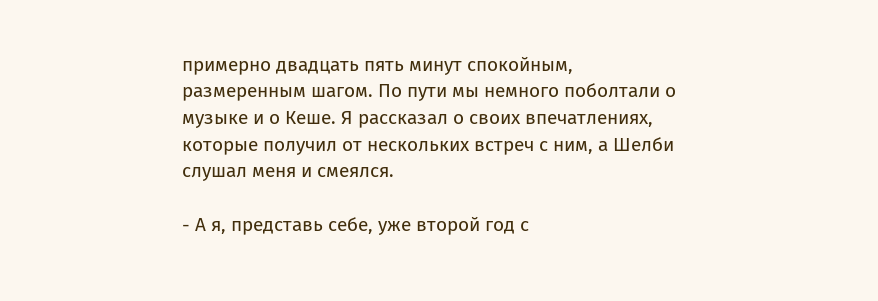примерно двадцать пять минут спокойным, размеренным шагом. По пути мы немного поболтали о музыке и о Кеше. Я рассказал о своих впечатлениях, которые получил от нескольких встреч с ним, а Шелби слушал меня и смеялся.

- А я, представь себе, уже второй год с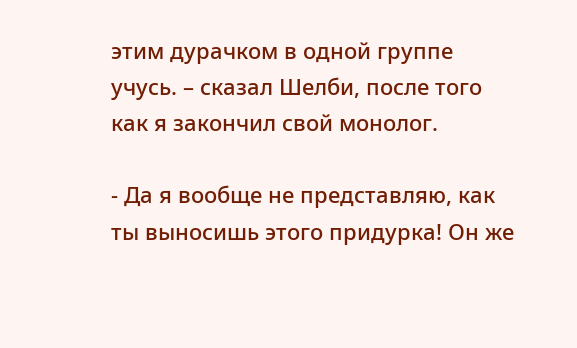этим дурачком в одной группе учусь. – сказал Шелби, после того как я закончил свой монолог.

- Да я вообще не представляю, как ты выносишь этого придурка! Он же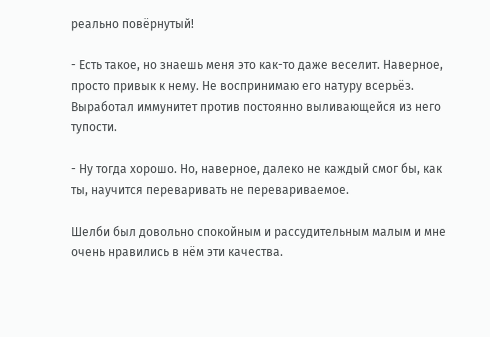реально повёрнутый!

- Есть такое, но знаешь меня это как-то даже веселит. Наверное, просто привык к нему. Не воспринимаю его натуру всерьёз. Выработал иммунитет против постоянно выливающейся из него тупости.

- Ну тогда хорошо. Но, наверное, далеко не каждый смог бы, как ты, научится переваривать не перевариваемое.

Шелби был довольно спокойным и рассудительным малым и мне очень нравились в нём эти качества.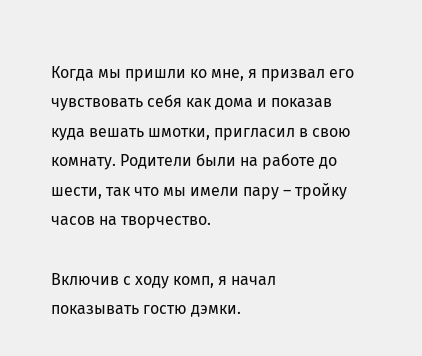Когда мы пришли ко мне, я призвал его чувствовать себя как дома и показав куда вешать шмотки, пригласил в свою комнату. Родители были на работе до шести, так что мы имели пару – тройку часов на творчество.

Включив с ходу комп, я начал показывать гостю дэмки.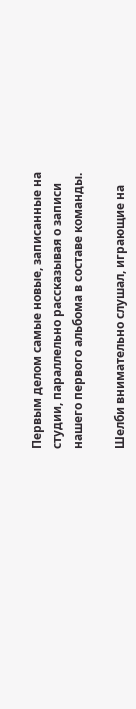Первым делом самые новые, записанные на студии, параллельно рассказывая о записи нашего первого альбома в составе команды.

Шелби внимательно слушал, играющие на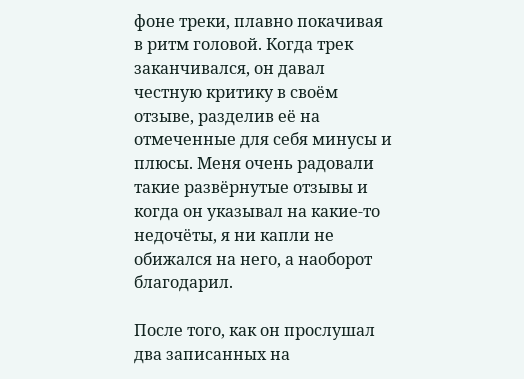фоне треки, плавно покачивая в ритм головой. Когда трек заканчивался, он давал честную критику в своём отзыве, разделив её на отмеченные для себя минусы и плюсы. Меня очень радовали такие развёрнутые отзывы и когда он указывал на какие-то недочёты, я ни капли не обижался на него, а наоборот благодарил.

После того, как он прослушал два записанных на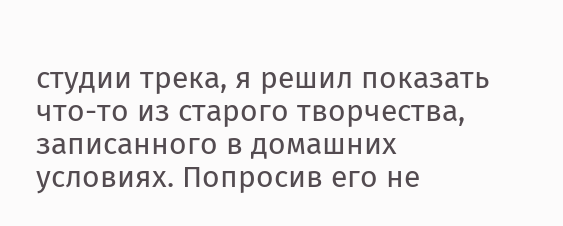студии трека, я решил показать что-то из старого творчества, записанного в домашних условиях. Попросив его не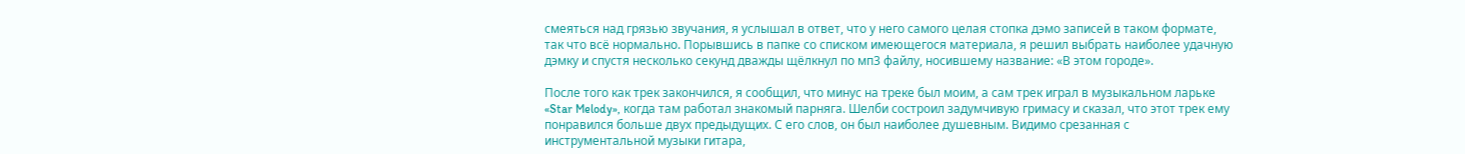смеяться над грязью звучания, я услышал в ответ, что у него самого целая стопка дэмо записей в таком формате, так что всё нормально. Порывшись в папке со списком имеющегося материала, я решил выбрать наиболее удачную дэмку и спустя несколько секунд дважды щёлкнул по мп3 файлу, носившему название: «В этом городе».

После того как трек закончился, я сообщил, что минус на треке был моим, а сам трек играл в музыкальном ларьке «Star Melody», когда там работал знакомый парняга. Шелби состроил задумчивую гримасу и сказал, что этот трек ему понравился больше двух предыдущих. С его слов, он был наиболее душевным. Видимо срезанная с инструментальной музыки гитара,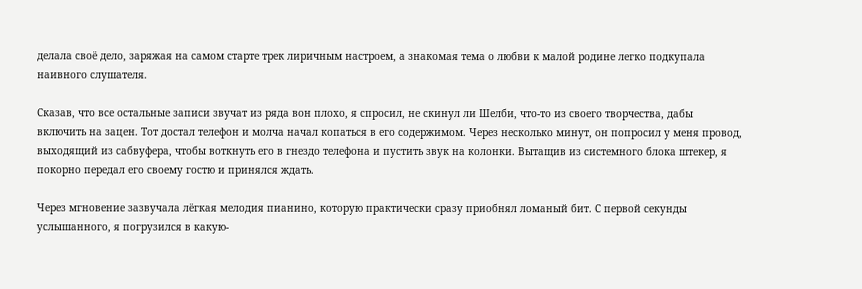делала своё дело, заряжая на самом старте трек лиричным настроем, а знакомая тема о любви к малой родине легко подкупала наивного слушателя.

Сказав, что все остальные записи звучат из ряда вон плохо, я спросил, не скинул ли Шелби, что-то из своего творчества, дабы включить на зацен. Тот достал телефон и молча начал копаться в его содержимом. Через несколько минут, он попросил у меня провод, выходящий из сабвуфера, чтобы воткнуть его в гнездо телефона и пустить звук на колонки. Вытащив из системного блока штекер, я покорно передал его своему гостю и принялся ждать.

Через мгновение зазвучала лёгкая мелодия пианино, которую практически сразу приобнял ломаный бит. С первой секунды услышанного, я погрузился в какую-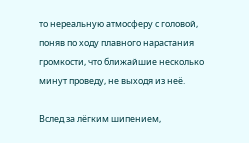то нереальную атмосферу с головой, поняв по ходу плавного нарастания громкости, что ближайшие несколько минут проведу, не выходя из неё.

Вслед за лёгким шипением,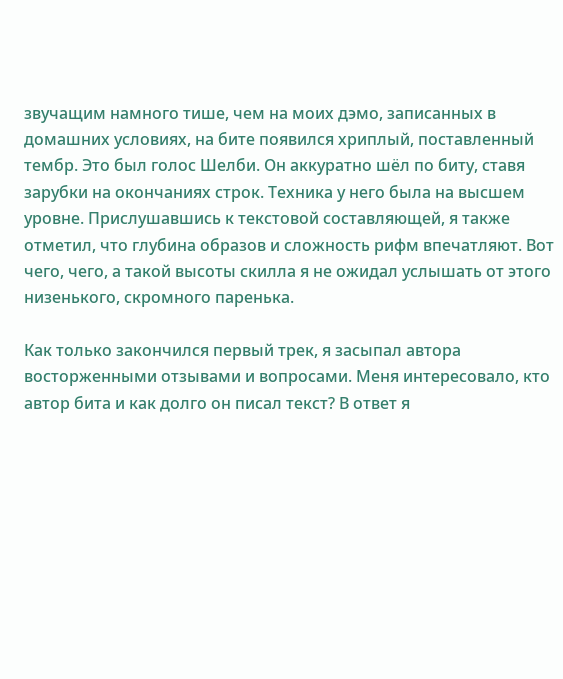звучащим намного тише, чем на моих дэмо, записанных в домашних условиях, на бите появился хриплый, поставленный тембр. Это был голос Шелби. Он аккуратно шёл по биту, ставя зарубки на окончаниях строк. Техника у него была на высшем уровне. Прислушавшись к текстовой составляющей, я также отметил, что глубина образов и сложность рифм впечатляют. Вот чего, чего, а такой высоты скилла я не ожидал услышать от этого низенького, скромного паренька.

Как только закончился первый трек, я засыпал автора восторженными отзывами и вопросами. Меня интересовало, кто автор бита и как долго он писал текст? В ответ я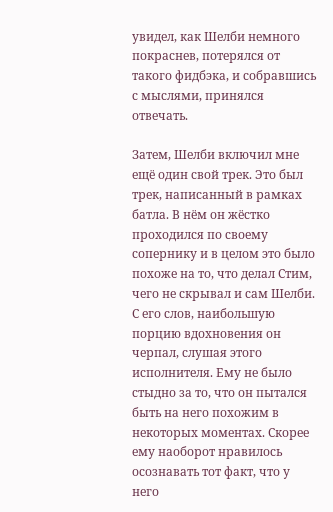увидел, как Шелби немного покраснев, потерялся от такого фидбэка, и собравшись с мыслями, принялся отвечать.

Затем, Шелби включил мне ещё один свой трек. Это был трек, написанный в рамках батла. В нём он жёстко проходился по своему сопернику и в целом это было похоже на то, что делал Стим, чего не скрывал и сам Шелби. С его слов, наибольшую порцию вдохновения он черпал, слушая этого исполнителя. Ему не было стыдно за то, что он пытался быть на него похожим в некоторых моментах. Скорее ему наоборот нравилось осознавать тот факт, что у него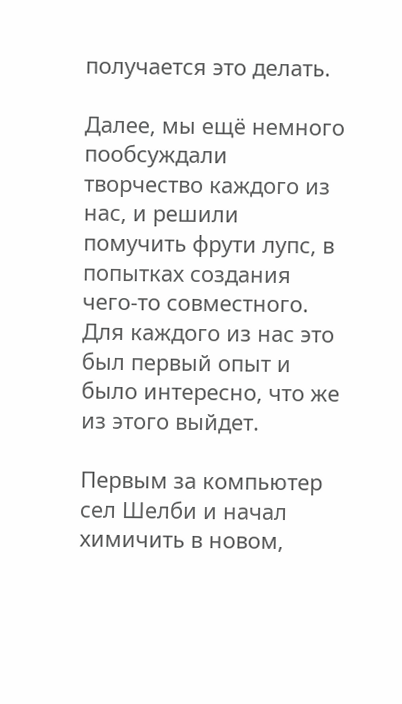получается это делать.

Далее, мы ещё немного пообсуждали творчество каждого из нас, и решили помучить фрути лупс, в попытках создания чего-то совместного. Для каждого из нас это был первый опыт и было интересно, что же из этого выйдет.

Первым за компьютер сел Шелби и начал химичить в новом,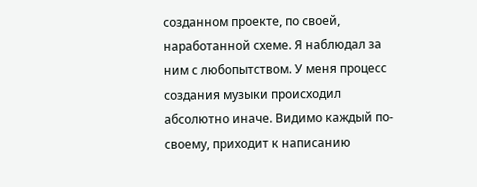созданном проекте, по своей, наработанной схеме. Я наблюдал за ним с любопытством. У меня процесс создания музыки происходил абсолютно иначе. Видимо каждый по-своему, приходит к написанию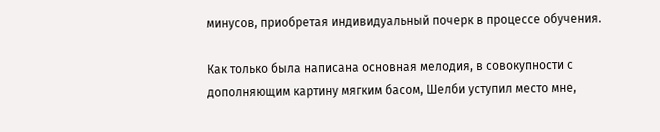минусов, приобретая индивидуальный почерк в процессе обучения.

Как только была написана основная мелодия, в совокупности с дополняющим картину мягким басом, Шелби уступил место мне,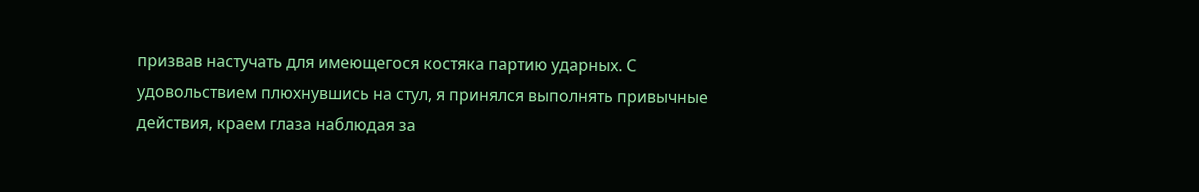призвав настучать для имеющегося костяка партию ударных. С удовольствием плюхнувшись на стул, я принялся выполнять привычные действия, краем глаза наблюдая за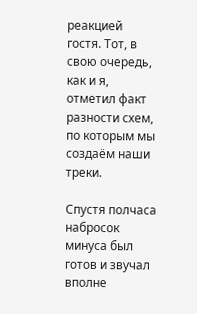реакцией гостя. Тот, в свою очередь, как и я, отметил факт разности схем, по которым мы создаём наши треки.

Спустя полчаса набросок минуса был готов и звучал вполне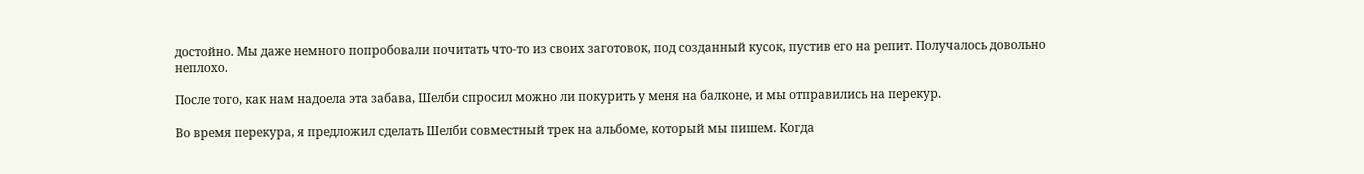достойно. Мы даже немного попробовали почитать что-то из своих заготовок, под созданный кусок, пустив его на репит. Получалось довольно неплохо.

После того, как нам надоела эта забава, Шелби спросил можно ли покурить у меня на балконе, и мы отправились на перекур.

Во время перекура, я предложил сделать Шелби совместный трек на альбоме, который мы пишем. Когда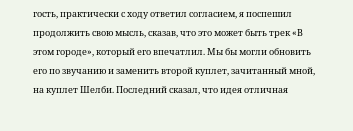гость, практически с ходу ответил согласием, я поспешил продолжить свою мысль, сказав, что это может быть трек «В этом городе», который его впечатлил. Мы бы могли обновить его по звучанию и заменить второй куплет, зачитанный мной, на куплет Шелби. Последний сказал, что идея отличная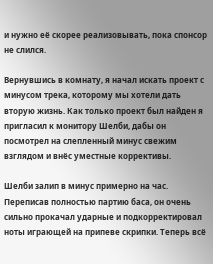и нужно её скорее реализовывать, пока спонсор не слился.

Вернувшись в комнату, я начал искать проект с минусом трека, которому мы хотели дать вторую жизнь. Как только проект был найден я пригласил к монитору Шелби, дабы он посмотрел на слепленный минус свежим взглядом и внёс уместные коррективы.

Шелби залип в минус примерно на час. Переписав полностью партию баса, он очень сильно прокачал ударные и подкорректировал ноты играющей на припеве скрипки. Теперь всё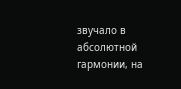звучало в абсолютной гармонии, на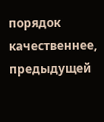порядок качественнее, предыдущей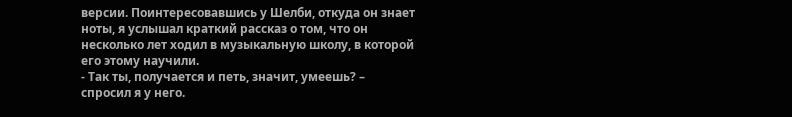версии. Поинтересовавшись у Шелби, откуда он знает ноты, я услышал краткий рассказ о том, что он несколько лет ходил в музыкальную школу, в которой его этому научили.
- Так ты, получается и петь, значит, умеешь? – спросил я у него.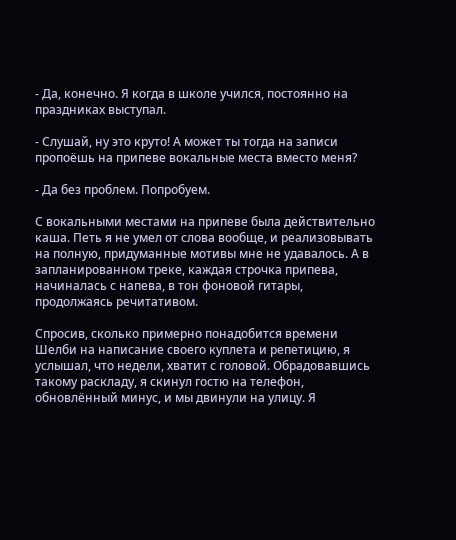- Да, конечно. Я когда в школе учился, постоянно на праздниках выступал.

- Слушай, ну это круто! А может ты тогда на записи пропоёшь на припеве вокальные места вместо меня?

- Да без проблем. Попробуем.

С вокальными местами на припеве была действительно каша. Петь я не умел от слова вообще, и реализовывать на полную, придуманные мотивы мне не удавалось. А в запланированном треке, каждая строчка припева, начиналась с напева, в тон фоновой гитары, продолжаясь речитативом.

Спросив, сколько примерно понадобится времени Шелби на написание своего куплета и репетицию, я услышал, что недели, хватит с головой. Обрадовавшись такому раскладу, я скинул гостю на телефон, обновлённый минус, и мы двинули на улицу. Я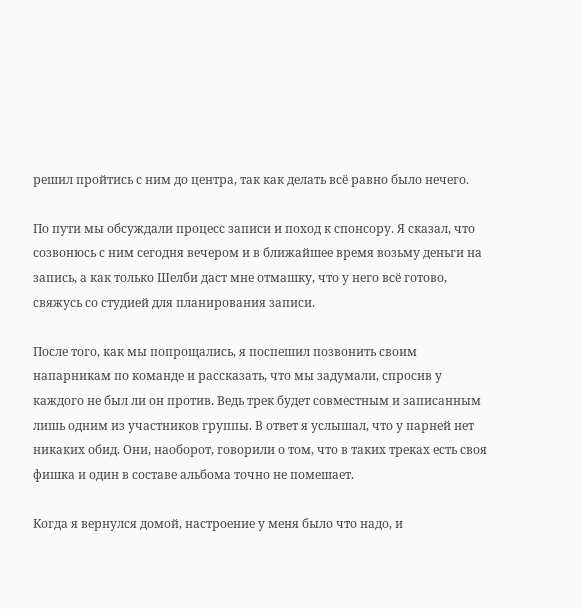решил пройтись с ним до центра, так как делать всё равно было нечего.

По пути мы обсуждали процесс записи и поход к спонсору. Я сказал, что созвонюсь с ним сегодня вечером и в ближайшее время возьму деньги на запись, а как только Шелби даст мне отмашку, что у него всё готово, свяжусь со студией для планирования записи.

После того, как мы попрощались, я поспешил позвонить своим напарникам по команде и рассказать, что мы задумали, спросив у каждого не был ли он против. Ведь трек будет совместным и записанным лишь одним из участников группы. В ответ я услышал, что у парней нет никаких обид. Они, наоборот, говорили о том, что в таких треках есть своя фишка и один в составе альбома точно не помешает.

Когда я вернулся домой, настроение у меня было что надо, и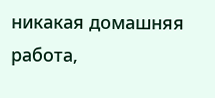никакая домашняя работа,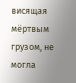висящая мёртвым грузом, не могла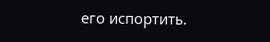его испортить.